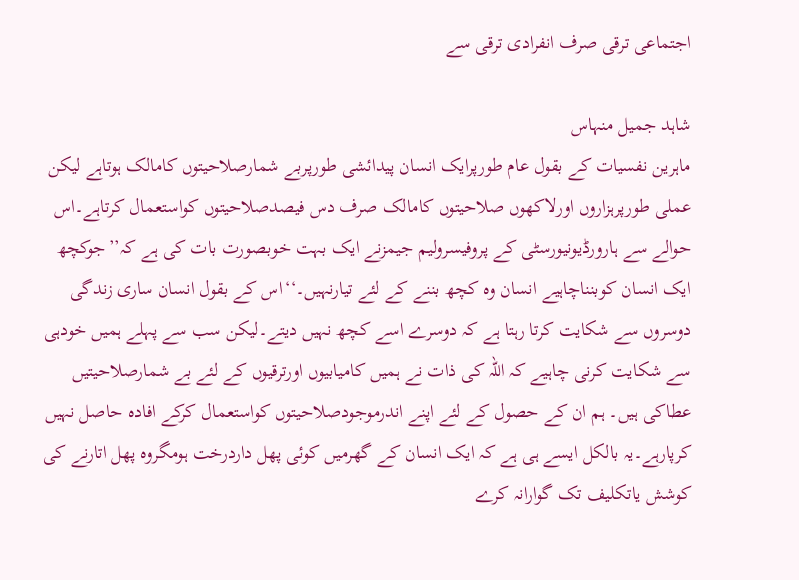اجتماعی ترقی صرف انفرادی ترقی سے

شاہد جمیل منہاس
ماہرین نفسیات کے بقول عام طورپرایک انسان پیدائشی طورپربے شمارصلاحیتوں کامالک ہوتاہے لیکن عملی طورپرہزاروں اورلاکھوں صلاحیتوں کامالک صرف دس فیصدصلاحیتوں کواستعمال کرتاہے۔اس حوالے سے ہارورڈیونیورسٹی کے پروفیسرولیم جیمزنے ایک بہت خوبصورت بات کی ہے کہ’’جوکچھ ایک انسان کوبنناچاہیے انسان وہ کچھ بننے کے لئے تیارنہیں۔‘‘اس کے بقول انسان ساری زندگی دوسروں سے شکایت کرتا رہتا ہے کہ دوسرے اسے کچھ نہیں دیتے۔لیکن سب سے پہلے ہمیں خودہی سے شکایت کرنی چاہیے کہ اللہ کی ذات نے ہمیں کامیابیوں اورترقیوں کے لئے بے شمارصلاحیتیں عطاکی ہیں۔ ہم ان کے حصول کے لئے اپنے اندرموجودصلاحیتوں کواستعمال کرکے افادہ حاصل نہیں کرپارہے۔یہ بالکل ایسے ہی ہے کہ ایک انسان کے گھرمیں کوئی پھل داردرخت ہومگروہ پھل اتارنے کی کوشش یاتکلیف تک گوارانہ کرے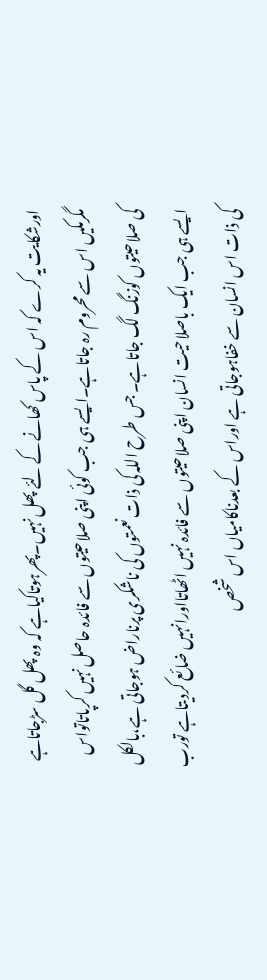اورشکایت یہ کرے کہ اس کے پاس کھانے کے لئے پھل نہیں۔پھرہوتاکیاہے کہ وہ پھل گل سڑجاتاہے مگرمکیں اس سے محروم رہ جاتاہے۔ایسے ہی جب کوئی اپنی صلاحیتوں سے فائدہ حاصل نہیں کرپاتاتواس کی صلاحیتوں کوزنگ لگ جاتاہے۔ جس طرح اللہ کی ذات نعمتوں کی ناشکری پرناراض ہوجاتی ہے،بالکل ایسے ہی جب ایک باصلاحیت انسان اپنی صلاحیتوں سے فائدہ نہیں اٹھاتااورانہیں ضائع کردیتاہے تورب کی ذات اس انسان سے خفاہوجاتی ہے اوراس کے بعدناکامیاں اس شخص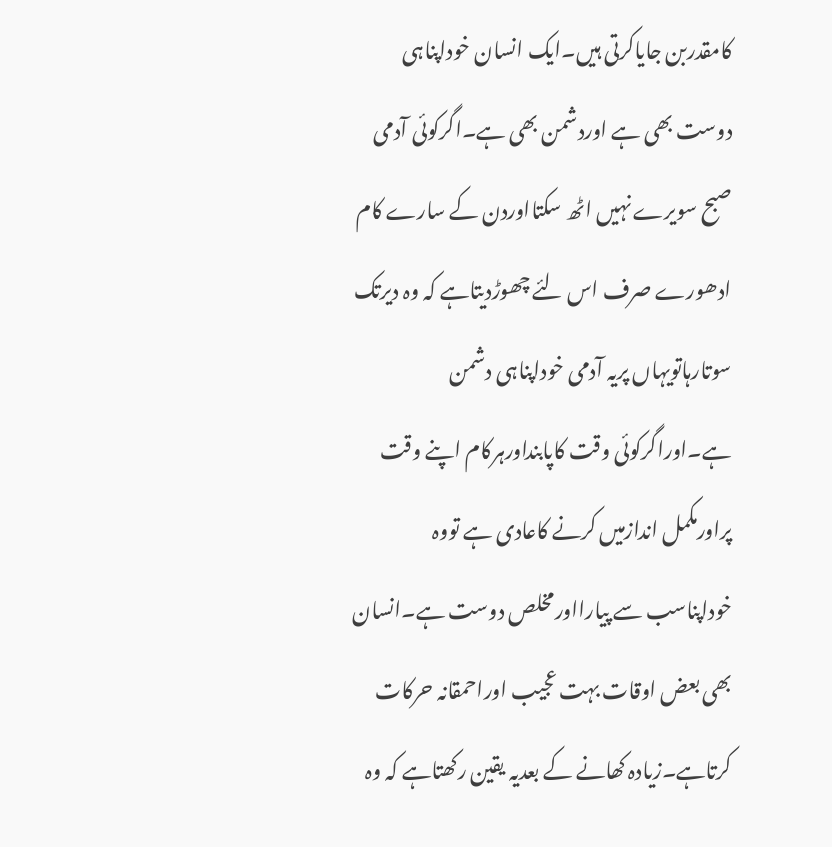کامقدربن جایاکرتی ہیں۔ایک انسان خوداپناہی دوست بھی ہے اوردشمن بھی ہے۔اگرکوئی آدمی صبح سویرے نہیں اٹھ سکتااوردن کے سارے کام ادھورے صرف اس لئے چھوڑدیتاہے کہ وہ دیرتک سوتارہاتویہاں پریہ آدمی خوداپناہی دشمن ہے۔اوراگرکوئی وقت کاپابنداورہرکام اپنے وقت پراورمکمل اندازمیں کرنے کاعادی ہے تووہ خوداپناسب سے پیارااورمخلص دوست ہے۔انسان بھی بعض اوقات بہت عجیب اوراحمقانہ حرکات کرتاہے۔زیادہ کھانے کے بعدیہ یقین رکھتاہے کہ وہ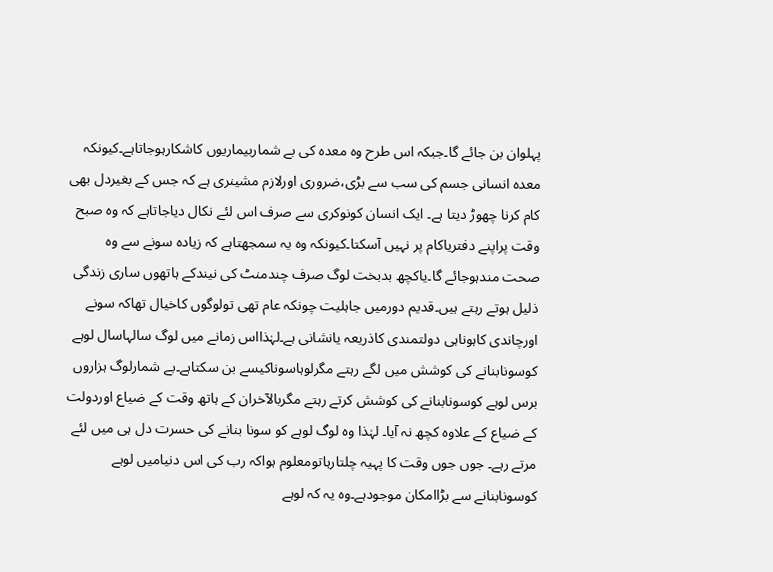پہلوان بن جائے گا۔جبکہ اس طرح وہ معدہ کی بے شماربیماریوں کاشکارہوجاتاہے۔کیونکہ معدہ انسانی جسم کی سب سے بڑی،ضروری اورلازم مشینری ہے کہ جس کے بغیردل بھی کام کرنا چھوڑ دیتا ہے۔ ایک انسان کونوکری سے صرف اس لئے نکال دیاجاتاہے کہ وہ صبح وقت پراپنے دفتریاکام پر نہیں آسکتا۔کیونکہ وہ یہ سمجھتاہے کہ زیادہ سونے سے وہ صحت مندہوجائے گا۔یاکچھ بدبخت لوگ صرف چندمنٹ کی نیندکے ہاتھوں ساری زندگی ذلیل ہوتے رہتے ہیں۔قدیم دورمیں جاہلیت چونکہ عام تھی تولوگوں کاخیال تھاکہ سونے اورچاندی کاہوناہی دولتمندی کاذریعہ یانشانی ہے۔لہٰذااس زمانے میں لوگ سالہاسال لوہے کوسونابنانے کی کوشش میں لگے رہتے مگرلوہاسوناکیسے بن سکتاہے۔بے شمارلوگ ہزاروں برس لوہے کوسونابنانے کی کوشش کرتے رہتے مگربالآخران کے ہاتھ وقت کے ضیاع اوردولت کے ضیاع کے علاوہ کچھ نہ آیا۔ لہٰذا وہ لوگ لوہے کو سونا بنانے کی حسرت دل ہی میں لئے مرتے رہے۔ جوں جوں وقت کا پہیہ چلتارہاتومعلوم ہواکہ رب کی اس دنیامیں لوہے کوسونابنانے سے بڑاامکان موجودہے۔وہ یہ کہ لوہے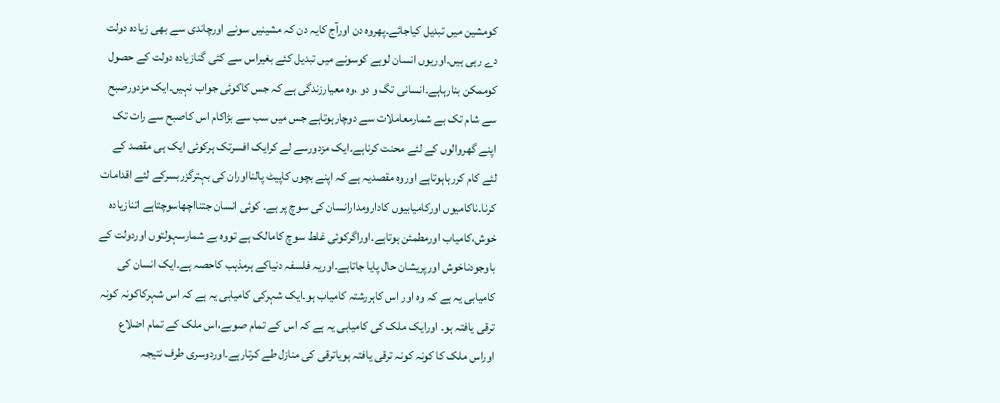کومشین میں تبدیل کیاجائے۔پھروہ دن اورآج کایہ دن کہ مشینیں سونے اورچاندی سے بھی زیادہ دولت دے رہی ہیں۔اوریوں انسان لوہے کوسونے میں تبدیل کئے بغیراس سے کئی گنازیادہ دولت کے حصول کوممکن بنارہاہے۔انسانی تگ و دو ،وہ معیارزندگی ہے کہ جس کاکوئی جواب نہیں۔ایک مزدورصبح سے شام تک بے شمارمعاملات سے دوچارہوتاہے جس میں سب سے بڑاکام اس کاصبح سے رات تک اپنے گھروالوں کے لئے محنت کرناہے۔ایک مزدورسے لے کرایک افسرتک ہرکوئی ایک ہی مقصد کے لئے کام کررہاہوتاہے اوروہ مقصدیہ ہے کہ اپنے بچوں کاپیٹ پالنااوران کی بہترگزربسرکے لئے اقدامات کرنا۔ناکامیوں اورکامیابیوں کادارومدارانسان کی سوچ پر ہے۔ کوئی انسان جتنااچھاسوچتاہے اتنازیادہ خوش،کامیاب اورمطمئن ہوتاہے۔اوراگرکوئی غلط سوچ کامالک ہے تووہ بے شمارسہولتوں اوردولت کے باوجودناخوش اورپریشان حال پایا جاتاہے۔اوریہ فلسفہ دنیاکے ہرمذہب کاحصہ ہے۔ایک انسان کی کامیابی یہ ہے کہ وہ اور اس کاہررشتہ کامیاب ہو۔ایک شہرکی کامیابی یہ ہے کہ اس شہرکاکونہ کونہ ترقی یافتہ ہو۔ اورایک ملک کی کامیابی یہ ہے کہ اس کے تمام صوبے،اس ملک کے تمام اضلاع اوراس ملک کا کونہ کونہ ترقی یافتہ ہویاترقی کی منازل طے کرتارہے۔اوردوسری طرف نتیجہ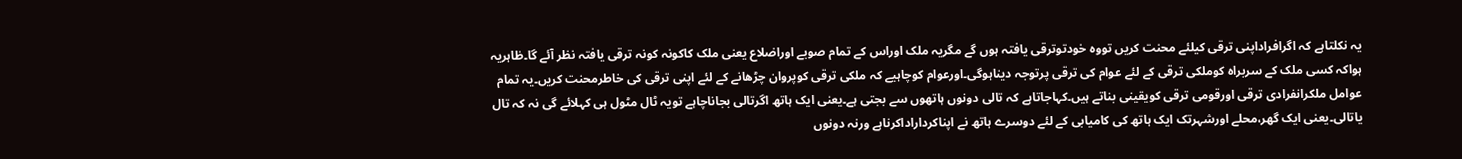یہ نکلتاہے کہ اگرافراداپنی ترقی کیلئے محنت کریں تووہ خودتوترقی یافتہ ہوں گے مگریہ ملک اوراس کے تمام صوبے اوراضلاع یعنی ملک کاکونہ کونہ ترقی یافتہ نظر آئے گا۔ظاہریہ ہواکہ کسی ملک کے سربراہ کوملکی ترقی کے لئے عوام کی ترقی پرتوجہ دیناہوگی۔اورعوام کوچاہیے کہ ملکی ترقی کوپروان چڑھانے کے لئے اپنی ترقی کی خاطرمحنت کریں۔یہ تمام عوامل ملکرانفرادی ترقی اورقومی ترقی کویقینی بناتے ہیں۔کہاجاتاہے کہ تالی دونوں ہاتھوں سے بجتی ہے۔یعنی ایک ہاتھ اگرتالی بجاناچاہے تویہ ٹال مٹول ہی کہلائے گی نہ کہ تال یاتالی۔یعنی ایک گھر،محلے اورشہرتک ایک ہاتھ کی کامیابی کے لئے دوسرے ہاتھ نے اپناکرداراداکرناہے ورنہ دونوں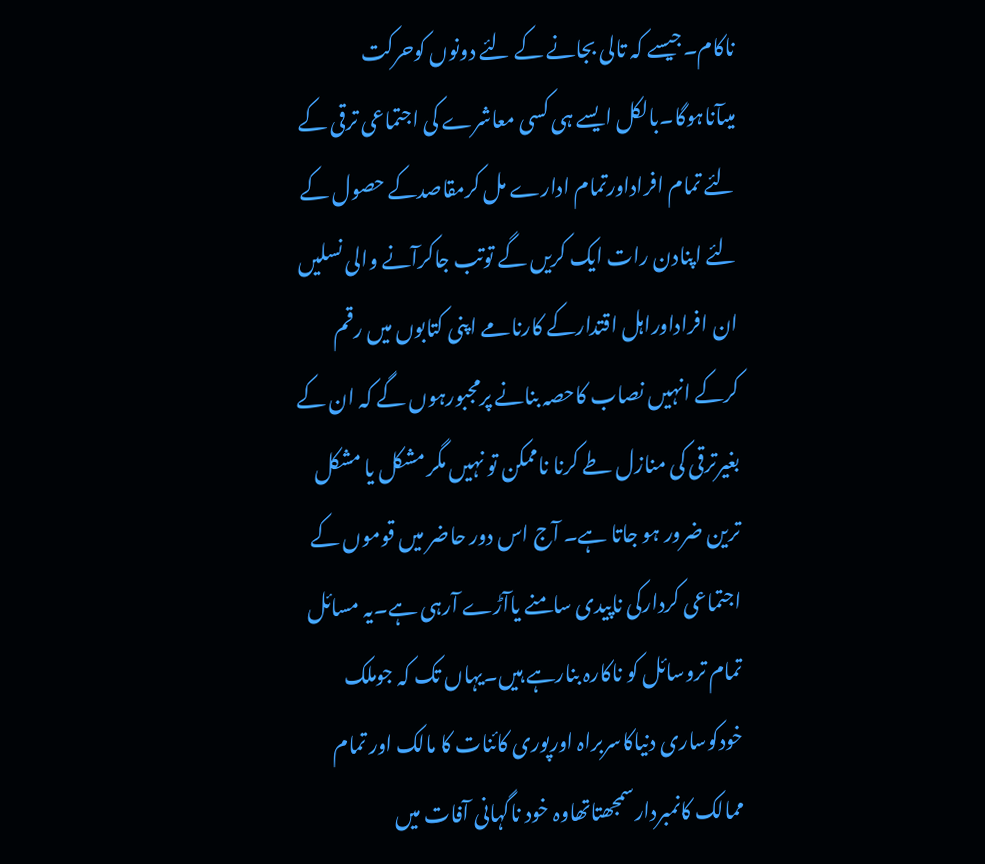ناکام۔جیسے کہ تالی بجانے کے لئے دونوں کوحرکت میںآناہوگا۔بالکل ایسے ہی کسی معاشرے کی اجتماعی ترقی کے لئے تمام افراداورتمام ادارے مل کرمقاصدکے حصول کے لئے اپنادن رات ایک کریں گے توتب جاکرآنے والی نسلیں ان افراداوراہل اقتدارکے کارنامے اپنی کتابوں میں رقم کرکے انہیں نصاب کاحصہ بنانے پرمجبورہوں گے کہ ان کے بغیرترقی کی منازل طے کرنا ناممکن تو نہیں مگر مشکل یا مشکل ترین ضرور ہو جاتا ہے۔ آج اس دور حاضر میں قوموں کے اجتماعی کردارکی ناپیدی سامنے یاآڑے آرہی ہے۔یہ مسائل تمام تروسائل کو ناکارہ بنارہے ہیں۔یہاں تک کہ جوملک خودکوساری دنیاکاسربراہ اورپوری کائنات کا مالک اور تمام ممالک کانمبردارسمجھتاتھاوہ خود ناگہانی آفات میں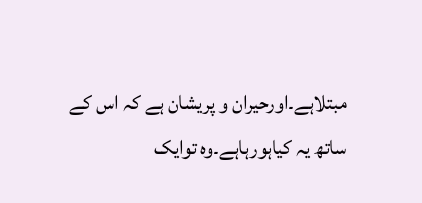مبتلاہے۔اورحیران و پریشان ہے کہ اس کے ساتھ یہ کیاہورہاہے۔وہ توایک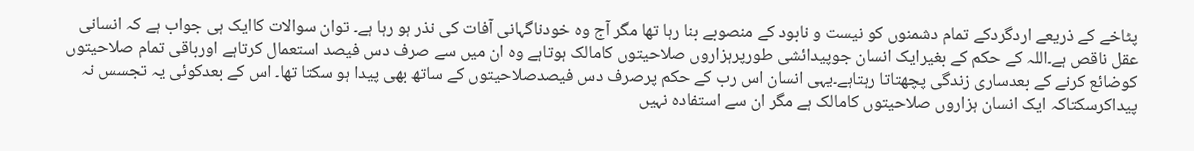پٹاخے کے ذریعے اردگردکے تمام دشمنوں کو نیست و نابود کے منصوبے بنا رہا تھا مگر آج وہ خودناگہانی آفات کی نذر ہو رہا ہے۔ توان سوالات کاایک ہی جواب ہے کہ انسانی عقل ناقص ہے۔اللہ کے حکم کے بغیرایک انسان جوپیدائشی طورپرہزاروں صلاحیتوں کامالک ہوتاہے وہ ان میں سے صرف دس فیصد استعمال کرتاہے اورباقی تمام صلاحیتوں کوضائع کرنے کے بعدساری زندگی پچھتاتا رہتاہے۔یہی انسان اس رب کے حکم پرصرف دس فیصدصلاحیتوں کے ساتھ بھی پیدا ہو سکتا تھا۔ اس کے بعدکوئی یہ تجسس نہ پیداکرسکتاکہ ایک انسان ہزاروں صلاحیتوں کامالک ہے مگر ان سے استفادہ نہیں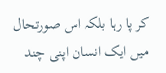کر پا رہا بلکہ اس صورتحال میں ایک انسان اپنی چند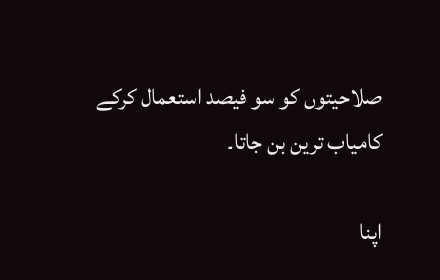صلاحیتوں کو سو فیصد استعمال کرکے کامیاب ترین بن جاتا۔

اپنا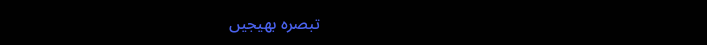تبصرہ بھیجیں